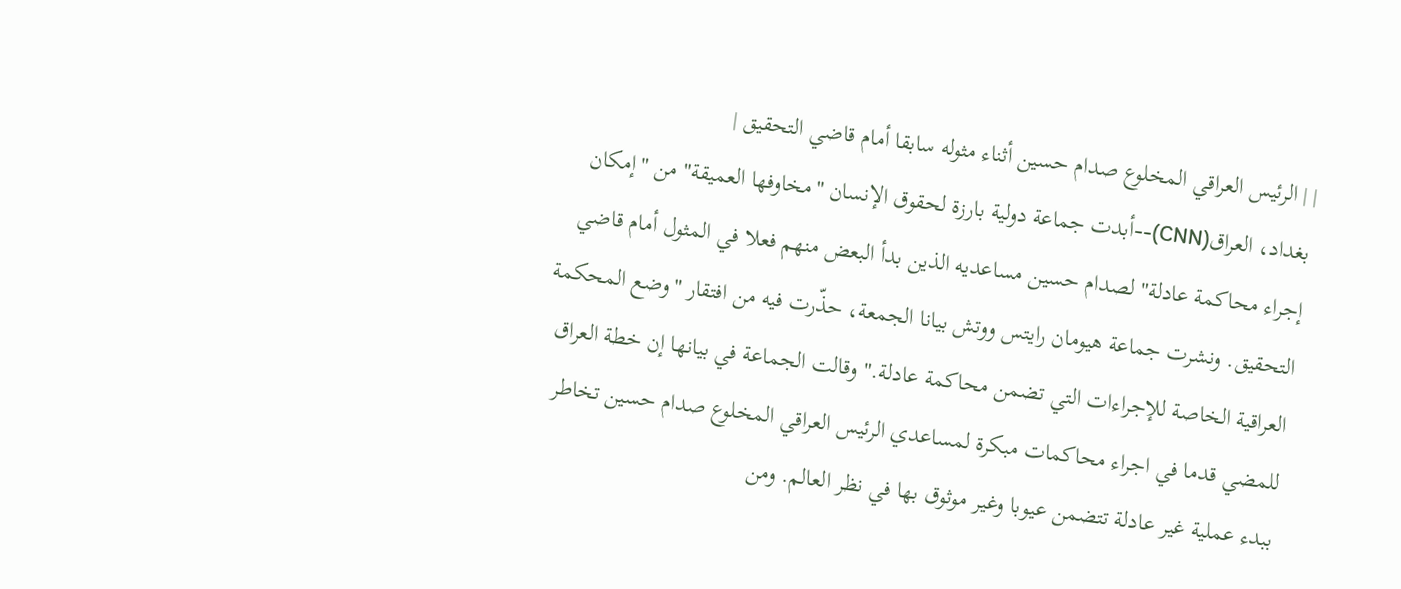| | الرئيس العراقي المخلوع صدام حسين أثناء مثوله سابقا أمام قاضي التحقيق |
بغداد، العراق(CNN)--أبدت جماعة دولية بارزة لحقوق الإنسان "مخاوفها العميقة" من "إمكان إجراء محاكمة عادلة" لصدام حسين مساعديه الذين بدأ البعض منهم فعلا في المثول أمام قاضي التحقيق. ونشرت جماعة هيومان رايتس ووتش بيانا الجمعة، حذّرت فيه من افتقار "وضع المحكمة العراقية الخاصة للإجراءات التي تضمن محاكمة عادلة." وقالت الجماعة في بيانها إن خطة العراق للمضي قدما في اجراء محاكمات مبكرة لمساعدي الرئيس العراقي المخلوع صدام حسين تخاطر ببدء عملية غير عادلة تتضمن عيوبا وغير موثوق بها في نظر العالم. ومن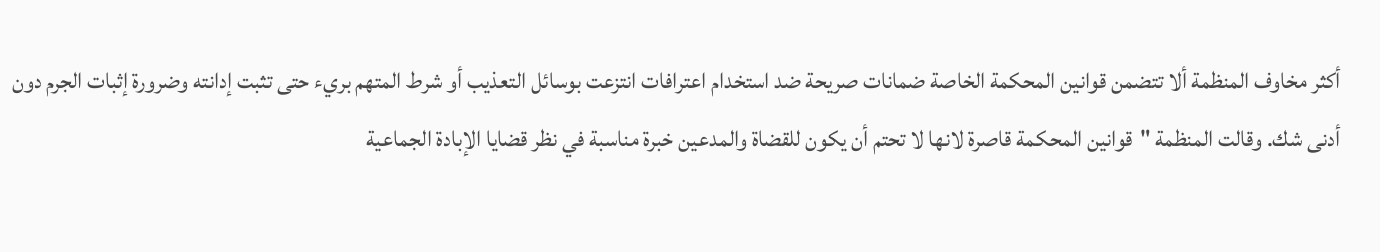أكثر مخاوف المنظمة ألا تتضمن قوانين المحكمة الخاصة ضمانات صريحة ضد استخدام اعترافات انتزعت بوسائل التعذيب أو شرط المتهم بريء حتى تثبت إدانته وضرورة إثبات الجرم دون أدنى شك. وقالت المنظمة "قوانين المحكمة قاصرة لانها لا تحتم أن يكون للقضاة والمدعين خبرة مناسبة في نظر قضايا الإبادة الجماعية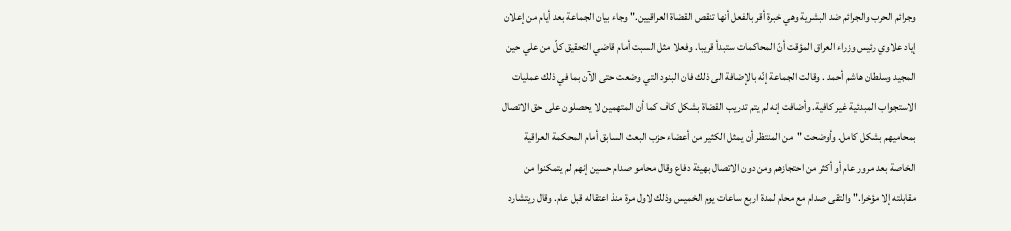وجرائم الحرب والجرائم ضد البشرية وهي خبرة أقر بالفعل أنها تنقص القضاة العراقيين." وجاء بيان الجماعة بعد أيام من إعلان إياد علاوي رئيس وزراء العراق المؤقت أنّ المحاكمات ستبدأ قريبا. وفعلا مثل السبت أمام قاضي التحقيق كلّ من علي حين المجيد وسلطان هاشم أحمد . وقالت الجماعة إنّه بالإضافة الى ذلك فان البنود التي وضعت حتى الآن بما في ذلك عمليات الاستجواب المبدئية غير كافية. وأضافت إنه لم يتم تدريب القضاة بشكل كاف كما أن المتهمين لا يحصلون على حق الاتصال بمحاميهم بشكل كامل. وأوضحت "من المنتظر أن يمثل الكثير من أعضاء حزب البعث السابق أمام المحكمة العراقية الخاصة بعد مرور عام أو أكثر من احتجازهم ومن دون الاتصال بهيئة دفاع وقال محامو صدام حسين إنهم لم يتمكنوا من مقابلته إلا مؤخرا." والتقى صدام مع محام لمدة اربع ساعات يوم الخميس وذلك لاول مرة منذ اعتقاله قبل عام. وقال ريتشارد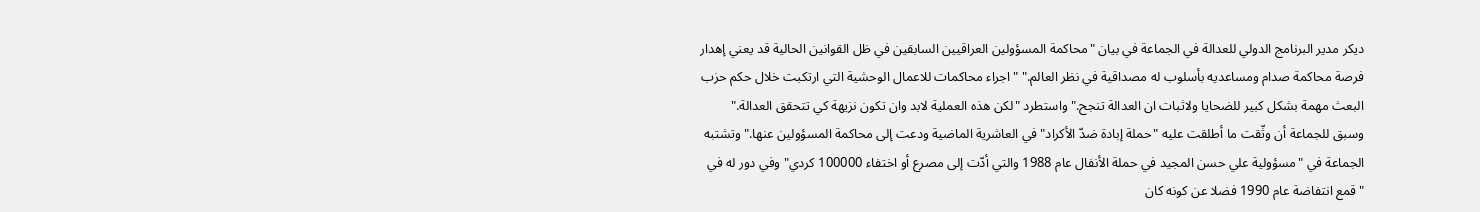ديكر مدير البرنامج الدولي للعدالة في الجماعة في بيان "محاكمة المسؤولين العراقيين السابقين في ظل القوانين الحالية قد يعني إهدار فرصة محاكمة صدام ومساعديه بأسلوب له مصداقية في نظر العالم." "اجراء محاكمات للاعمال الوحشية التي ارتكبت خلال حكم حزب البعث مهمة بشكل كبير للضحايا ولاثبات ان العدالة تنجح." واستطرد "لكن هذه العملية لابد وان تكون نزيهة كي تتحقق العدالة." وسبق للجماعة أن وثّقت ما أطلقت عليه "حملة إبادة ضدّ الأكراد" في العاشرية الماضية ودعت إلى محاكمة المسؤولين عنها." وتشتبه الجماعة في "مسؤولية علي حسن المجيد في حملة الأنفال عام 1988 والتي أدّت إلى مصرع أو اختفاء 100000 كردي" وفي دور له في "قمع انتفاضة عام 1990 فضلا عن كونه كان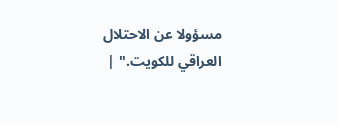مسؤولا عن الاحتلال العراقي للكويت." |